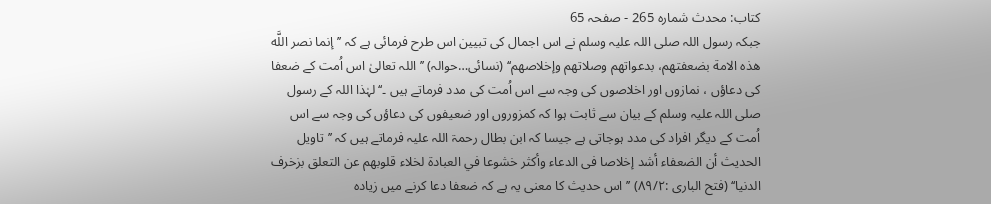کتاب: محدث شمارہ 265 - صفحہ 65
جبکہ رسول اللہ صلی اللہ علیہ وسلم نے اس اجمال کی تبیین اس طرح فرمائی ہے کہ ’’إنما نصر اللَّه ھذہ الامة بضعفتهم، بدعواتهم وصلاتهم وإخلاصهم‘‘ (نسائی…حوالہ) ’’اللہ تعالیٰ اس اُمت کے ضعفا کی دعاؤں ، نمازوں اور اخلاصوں کی وجہ سے اس اُمت کی مدد فرماتے ہیں ۔‘‘ لہٰذا اللہ کے رسول صلی اللہ علیہ وسلم کے بیان سے ثابت ہوا کہ کمزوروں اور ضعیفوں کی دعاؤں کی وجہ سے اس اُمت کے دیگر افراد کی مدد ہوجاتی ہے جیسا کہ ابن بطال رحمۃ اللہ علیہ فرماتے ہیں کہ ’’تاويل الحديث أن الضعفاء أشد إخلاصا فی الدعاء وأکثر خشوعا في العبادۃ لخلاء قلوبھم عن التعلق بزخرف الدنيا‘‘ (فتح الباری :۸۹/۲) ’’اس حدیث کا معنی یہ ہے کہ ضعفا دعا کرنے میں زیادہ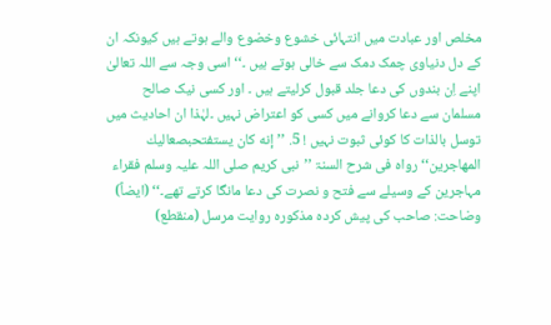مخلص اور عبادت میں انتہائی خشوع وخضوع والے ہوتے ہیں کیونکہ ان کے دل دنیاوی چمک دمک سے خالی ہوتے ہیں ۔‘‘ اسی وجہ سے اللہ تعالیٰ اپنے اِن بندوں کی دعا جلد قبول کرلیتے ہیں ۔ اور کسی نیک صالح مسلمان سے دعا کروانے میں کسی کو اعتراض نہیں ۔لہٰذا ان احادیث میں توسل بالذات کا کوئی ثبوت نہیں ! 5. ’’إنه کان يستفتحبصعاليك المهاجرين‘‘ رواہ فی شرح السنۃ ’’نبی کریم صلی اللہ علیہ وسلم فقراء مہاجرین کے وسیلے سے فتح و نصرت کی دعا مانگا کرتے تھے۔‘‘ (ایضاً) وضاحت: صاحب کی پیش کردہ مذکورہ روایت مرسل (منقطع)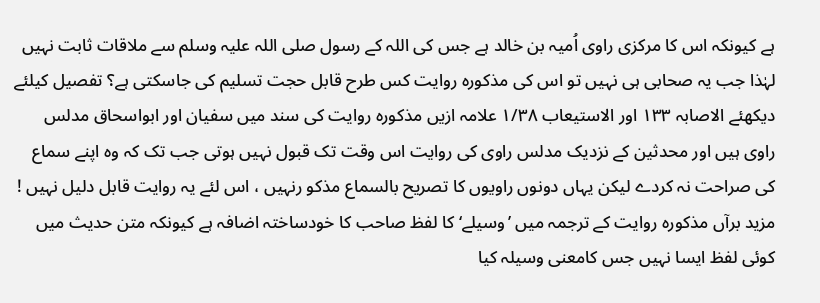ہے کیونکہ اس کا مرکزی راوی اُمیہ بن خالد ہے جس کی اللہ کے رسول صلی اللہ علیہ وسلم سے ملاقات ثابت نہیں لہٰذا جب یہ صحابی ہی نہیں تو اس کی مذکورہ روایت کس طرح قابل حجت تسلیم کی جاسکتی ہے؟ تفصیل کیلئے دیکھئے الاصابہ ۱۳۳ اور الاستیعاب ۱/۳۸ علامہ ازیں مذکورہ روایت کی سند میں سفیان اور ابواسحاق مدلس راوی ہیں اور محدثین کے نزدیک مدلس راوی کی روایت اس وقت تک قبول نہیں ہوتی جب تک کہ وہ اپنے سماع کی صراحت نہ کردے لیکن یہاں دونوں راویوں کا تصریح بالسماع مذکو رنہیں ، اس لئے یہ روایت قابل دلیل نہیں ! مزید برآں مذکورہ روایت کے ترجمہ میں ’وسیلے‘ کا لفظ صاحب کا خودساختہ اضافہ ہے کیونکہ متن حدیث میں کوئی لفظ ایسا نہیں جس کامعنی وسیلہ کیا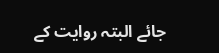جائے البتہ روایت کے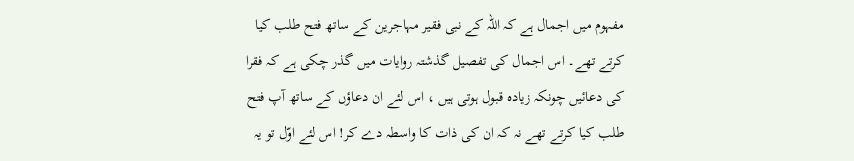مفہوم میں اجمال ہے کہ اللہ کے نبی فقیر مہاجرین کے ساتھ فتح طلب کیا کرتے تھے۔ اس اجمال کی تفصیل گذشتہ روایات میں گذر چکی ہے کہ فقرا کی دعائیں چونکہ زیادہ قبول ہوتی ہیں ، اس لئے ان دعاؤں کے ساتھ آپ فتح طلب کیا کرتے تھے نہ کہ ان کی ذات کا واسطہ دے کر! اس لئے اوّل تو یہ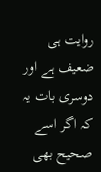روایت ہی ضعیف ہے اور دوسری بات یہ کہ اگر اسے صحیح بھی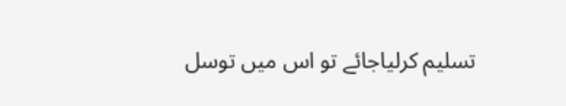تسلیم کرلیاجائے تو اس میں توسل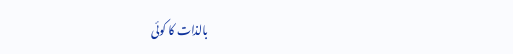بالذات کا کوئی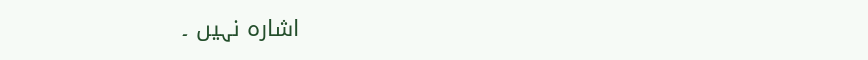اشارہ نہیں ۔